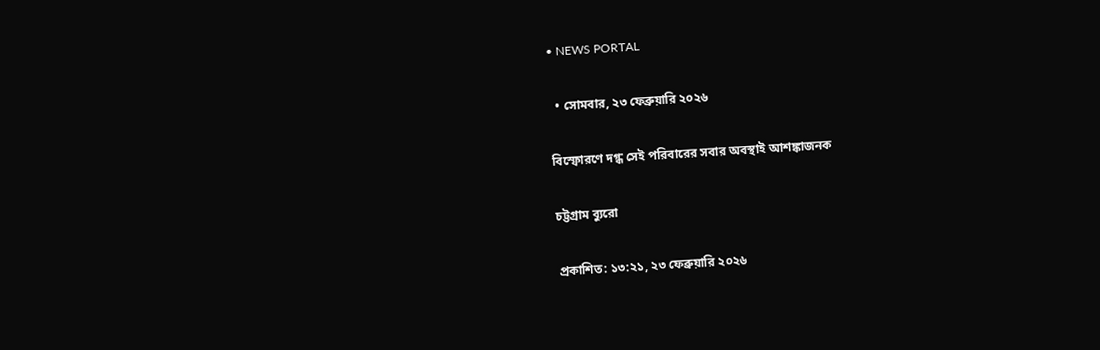• NEWS PORTAL

  • সোমবার, ২৩ ফেব্রুয়ারি ২০২৬

বিস্ফোরণে দগ্ধ সেই পরিবারের সবার অবস্থাই আশঙ্কাজনক

চট্টগ্রাম ব্যুরো

প্রকাশিত: ১৩:২১, ২৩ ফেব্রুয়ারি ২০২৬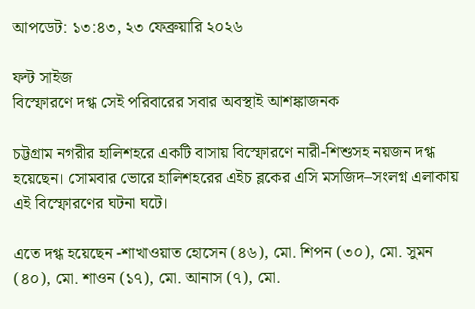আপডেট: ১৩:৪৩, ২৩ ফেব্রুয়ারি ২০২৬

ফন্ট সাইজ
বিস্ফোরণে দগ্ধ সেই পরিবারের সবার অবস্থাই আশঙ্কাজনক

চট্টগ্রাম নগরীর হালিশহরে একটি বাসায় বিস্ফোরণে নারী-শিশুসহ নয়জন দগ্ধ হয়েছেন। সোমবার ভোরে হালিশহরের এইচ ব্লকের এসি মসজিদ–সংলগ্ন এলাকায় এই বিস্ফোরণের ঘটনা ঘটে।

এতে দগ্ধ হয়েছেন -শাখাওয়াত হোসেন (৪৬), মো. শিপন (৩০), মো. সুমন (৪০), মো. শাওন (১৭), মো. আনাস (৭), মো.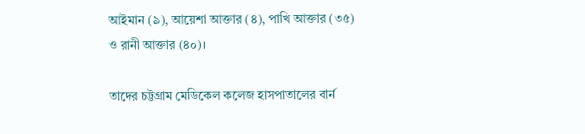আইমান (৯), আয়েশা আক্তার (৪), পাখি আক্তার (৩৫) ও রানী আক্তার (৪০)।

তাদের চট্টগ্রাম মেডিকেল কলেজ হাসপাতালের বার্ন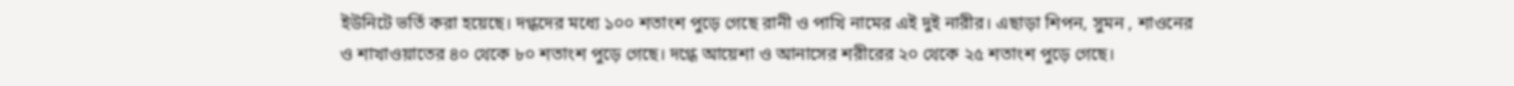ইউনিটে ভর্তি করা হয়েছে। দগ্ধদের মধ্যে ১০০ শতাংশ পুড়ে গেছে রানী ও পাখি নামের এই দুই নারীর। এছাড়া শিপন, সুমন , শাওনের ও শাখাওয়াতের ৪০ থেকে ৮০ শতাংশ পুড়ে গেছে। দগ্ধে আয়েশা ও আনাসের শরীরের ২০ থেকে ২৫ শতাংশ পুড়ে গেছে।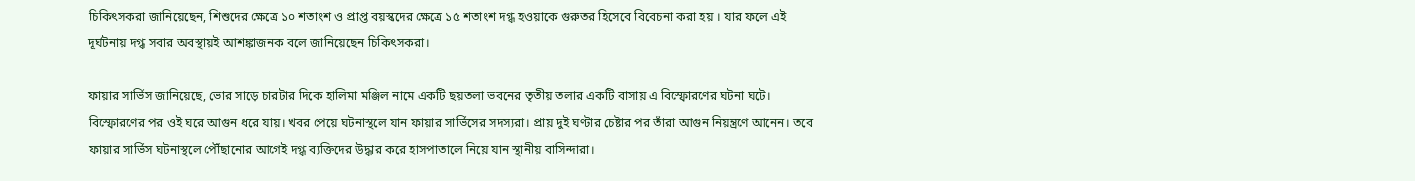চিকিৎসকরা জানিয়েছেন, শিশুদের ক্ষেত্রে ১০ শতাংশ ও প্রাপ্ত বয়স্কদের ক্ষেত্রে ১৫ শতাংশ দগ্ধ হওয়াকে গুরুতর হিসেবে বিবেচনা করা হয় । যার ফলে এই দূর্ঘটনায় দগ্ধ সবার অবস্থায়ই আশঙ্কাজনক বলে জানিয়েছেন চিকিৎসকরা।

ফায়ার সার্ভিস জানিয়েছে, ভোর সাড়ে চারটার দিকে হালিমা মঞ্জিল নামে একটি ছয়তলা ভবনের তৃতীয় তলার একটি বাসায় এ বিস্ফোরণের ঘটনা ঘটে। বিস্ফোরণের পর ওই ঘরে আগুন ধরে যায়। খবর পেয়ে ঘটনাস্থলে যান ফায়ার সার্ভিসের সদস্যরা। প্রায় দুই ঘণ্টার চেষ্টার পর তাঁরা আগুন নিয়ন্ত্রণে আনেন। তবে ফায়ার সার্ভিস ঘটনাস্থলে পৌঁছানোর আগেই দগ্ধ ব্যক্তিদের উদ্ধার করে হাসপাতালে নিয়ে যান স্থানীয় বাসিন্দারা।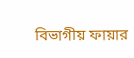বিভাগীয় ফায়ার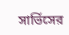সার্ভিসের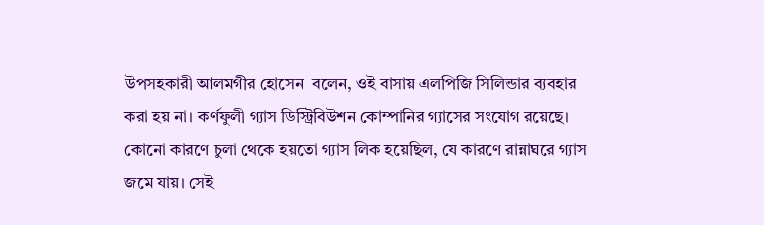উপসহকারী আলমগীর হোসেন  বলেন, ওই বাসায় এলপিজি সিলিন্ডার ব্যবহার করা হয় না। কর্ণফুলী গ্যাস ডিস্ট্রিবিউশন কোম্পানির গ্যাসের সংযোগ রয়েছে। কোনো কারণে চুলা থেকে হয়তো গ্যাস লিক হয়েছিল, যে কারণে রান্নাঘরে গ্যাস জমে যায়। সেই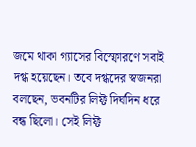জমে থাকা গ্যাসের বিস্ফোরণে সবাই দগ্ধ হয়েছেন। তবে দগ্ধদের স্বজনরা বলছেন, ভবনটির লিফ্ট দির্ঘদিন ধরে বন্ধ ছিলো। সেই লিফ্ট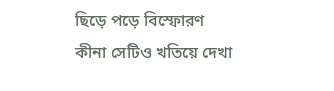ছিড়ে পড়ে বিস্ফোরণ কীনা সেটিও খতিয়ে দেখা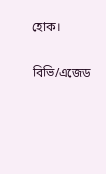হোক।

বিভি/এজেড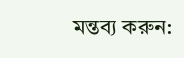মন্তব্য করুন: